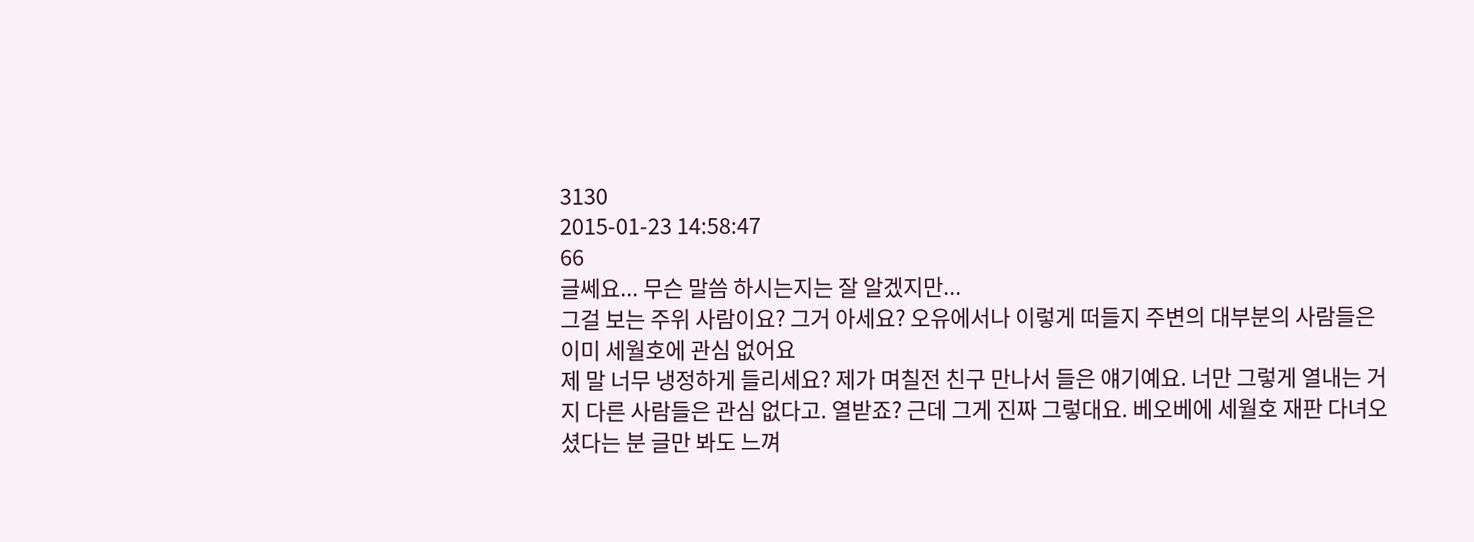3130
2015-01-23 14:58:47
66
글쎄요... 무슨 말씀 하시는지는 잘 알겠지만...
그걸 보는 주위 사람이요? 그거 아세요? 오유에서나 이렇게 떠들지 주변의 대부분의 사람들은 이미 세월호에 관심 없어요
제 말 너무 냉정하게 들리세요? 제가 며칠전 친구 만나서 들은 얘기예요. 너만 그렇게 열내는 거지 다른 사람들은 관심 없다고. 열받죠? 근데 그게 진짜 그렇대요. 베오베에 세월호 재판 다녀오셨다는 분 글만 봐도 느껴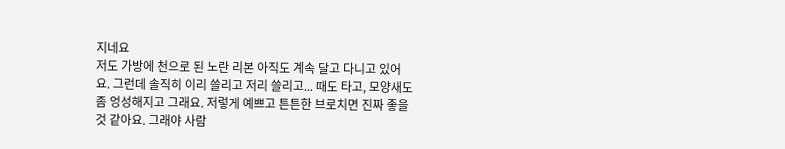지네요
저도 가방에 천으로 된 노란 리본 아직도 계속 달고 다니고 있어요. 그런데 솔직히 이리 쓸리고 저리 쓸리고... 때도 타고, 모양새도 좀 엉성해지고 그래요. 저렇게 예쁘고 튼튼한 브로치면 진짜 좋을 것 같아요. 그래야 사람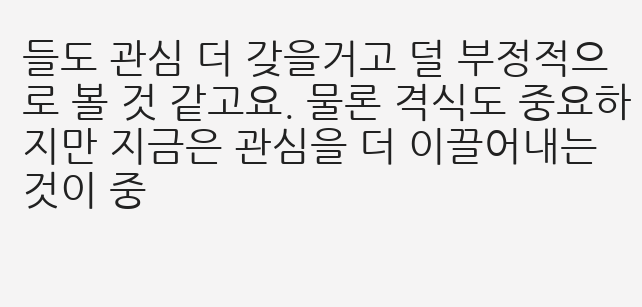들도 관심 더 갖을거고 덜 부정적으로 볼 것 같고요. 물론 격식도 중요하지만 지금은 관심을 더 이끌어내는 것이 중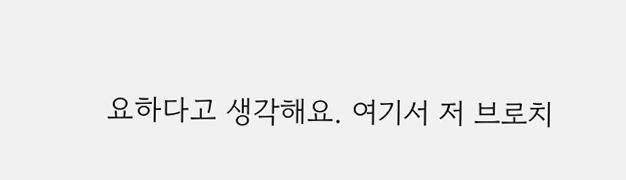요하다고 생각해요. 여기서 저 브로치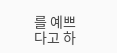를 예쁘다고 하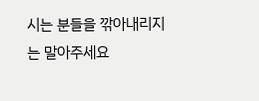시는 분들을 깎아내리지는 말아주세요